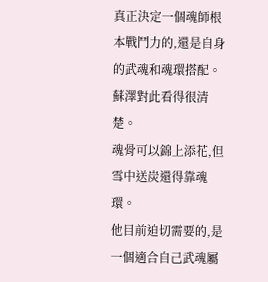真正決定一個魂師根本戰鬥力的,還是自身的武魂和魂環搭配。
蘇澤對此看得很清楚。
魂骨可以錦上添花,但雪中送炭還得靠魂環。
他目前迫切需要的,是一個適合自己武魂屬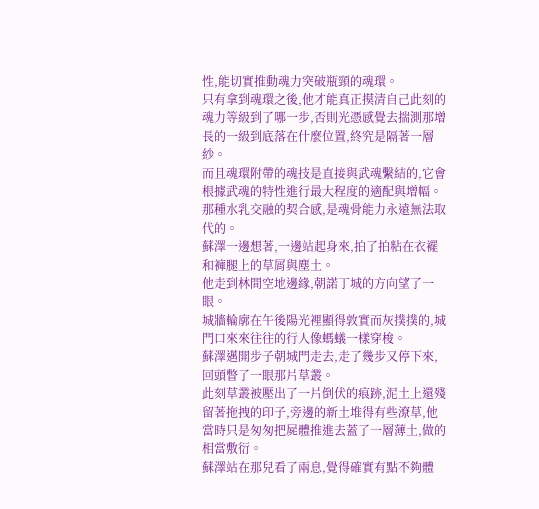性,能切實推動魂力突破瓶頸的魂環。
只有拿到魂環之後,他才能真正摸清自己此刻的魂力等級到了哪一步,否則光憑感覺去揣測那增長的一級到底落在什麼位置,終究是隔著一層紗。
而且魂環附帶的魂技是直接與武魂繫結的,它會根據武魂的特性進行最大程度的適配與增幅。
那種水乳交融的契合感,是魂骨能力永遠無法取代的。
蘇澤一邊想著,一邊站起身來,拍了拍粘在衣襬和褲腿上的草屑與塵土。
他走到林間空地邊緣,朝諾丁城的方向望了一眼。
城牆輪廓在午後陽光裡顯得敦實而灰撲撲的,城門口來來往往的行人像螞蟻一樣穿梭。
蘇澤邁開步子朝城門走去,走了幾步又停下來,回頭瞥了一眼那片草叢。
此刻草叢被壓出了一片倒伏的痕跡,泥土上還殘留著拖拽的印子,旁邊的新土堆得有些潦草,他當時只是匆匆把屍體推進去蓋了一層薄土,做的相當敷衍。
蘇澤站在那兒看了兩息,覺得確實有點不夠體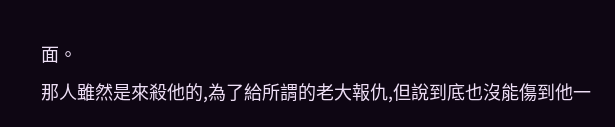面。
那人雖然是來殺他的,為了給所謂的老大報仇,但說到底也沒能傷到他一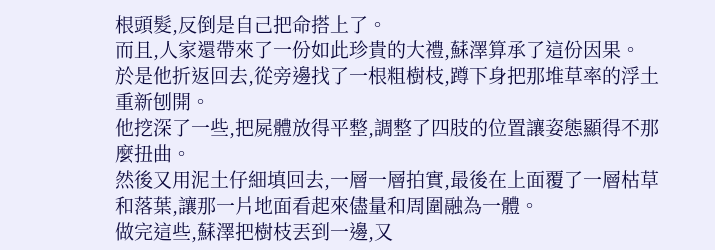根頭髮,反倒是自己把命搭上了。
而且,人家還帶來了一份如此珍貴的大禮,蘇澤算承了這份因果。
於是他折返回去,從旁邊找了一根粗樹枝,蹲下身把那堆草率的浮土重新刨開。
他挖深了一些,把屍體放得平整,調整了四肢的位置讓姿態顯得不那麼扭曲。
然後又用泥土仔細填回去,一層一層拍實,最後在上面覆了一層枯草和落葉,讓那一片地面看起來儘量和周圍融為一體。
做完這些,蘇澤把樹枝丟到一邊,又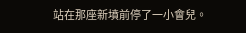站在那座新墳前停了一小會兒。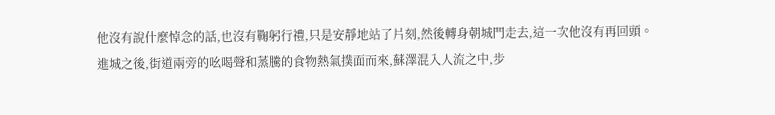他沒有說什麼悼念的話,也沒有鞠躬行禮,只是安靜地站了片刻,然後轉身朝城門走去,這一次他沒有再回頭。
進城之後,街道兩旁的吆喝聲和蒸騰的食物熱氣撲面而來,蘇澤混入人流之中,步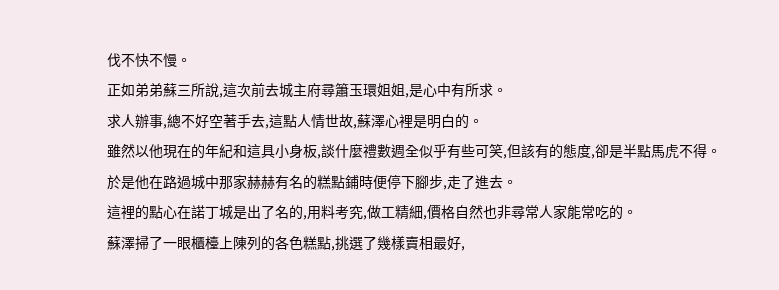伐不快不慢。
正如弟弟蘇三所說,這次前去城主府尋簫玉環姐姐,是心中有所求。
求人辦事,總不好空著手去,這點人情世故,蘇澤心裡是明白的。
雖然以他現在的年紀和這具小身板,談什麼禮數週全似乎有些可笑,但該有的態度,卻是半點馬虎不得。
於是他在路過城中那家赫赫有名的糕點鋪時便停下腳步,走了進去。
這裡的點心在諾丁城是出了名的,用料考究,做工精細,價格自然也非尋常人家能常吃的。
蘇澤掃了一眼櫃檯上陳列的各色糕點,挑選了幾樣賣相最好,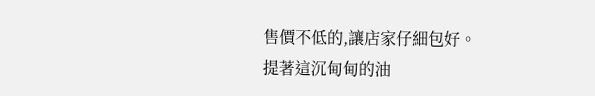售價不低的,讓店家仔細包好。
提著這沉甸甸的油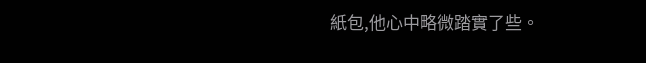紙包,他心中略微踏實了些。